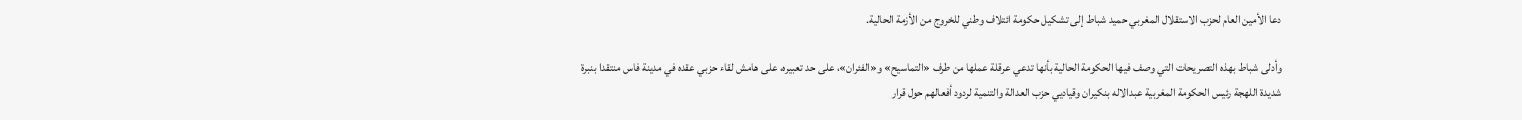دعا الأمين العام لحزب الاستقلال المغربي حميد شباط إلى تشكيل حكومة ائتلاف وطني للخروج من الأزمة الحالية.

وأدلى شباط بهذه التصريحات التي وصف فيها الحكومة الحالية بأنها تدعي عرقلة عملها من طرف «التماسيح» و«الفئران»، على حد تعبيره، على هامش لقاء حزبي عقده في مدينة فاس منتقدا بنبرة شديدة اللهجة رئيس الحكومة المغربية عبدالاله بنكيران وقياديي حزب العدالة والتنمية لردود أفعالهم حول قرار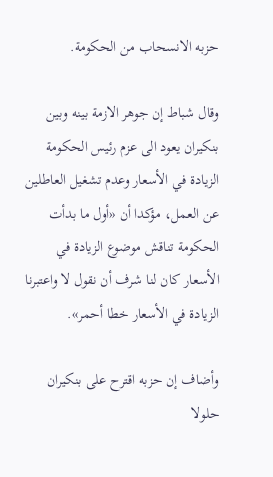حزبه الانسحاب من الحكومة.

وقال شباط إن جوهر الازمة بينه وبين بنكيران يعود الى عزم رئيس الحكومة الزيادة في الأسعار وعدم تشغيل العاطلين عن العمل، مؤكدا أن «أول ما بدأت الحكومة تناقش موضوع الزيادة في الأسعار كان لنا شرف أن نقول لا واعتبرنا الزيادة في الأسعار خطا أحمر».

وأضاف إن حزبه اقترح على بنكيران حلولا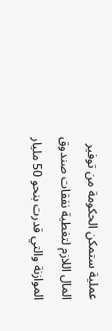عملية ستمكن الحكومة من توفير المال اللازم لتغطية نفقات صندوق الموازنة والتي قدرت بنحو 50 مليار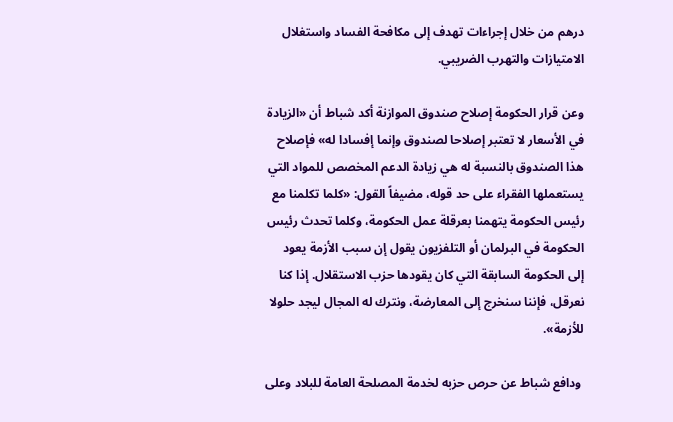درهم من خلال إجراءات تهدف إلى مكافحة الفساد واستغلال الامتيازات والتهرب الضريبي.

وعن قرار الحكومة إصلاح صندوق الموازنة أكد شباط أن «الزيادة في الأسعار لا تعتبر إصلاحا لصندوق وإنما إفسادا له» فإصلاح هذا الصندوق بالنسبة له هي زيادة الدعم المخصص للمواد التي يستعملها الفقراء على حد قوله، مضيفاً القول: «كلما تكلمنا مع رئيس الحكومة يتهمنا بعرقلة عمل الحكومة، وكلما تحدث رئيس الحكومة في البرلمان أو التلفزيون يقول إن سبب الأزمة يعود إلى الحكومة السابقة التي كان يقودها حزب الاستقلال. إذا كنا نعرقل، فإننا سنخرج إلى المعارضة، ونترك له المجال ليجد حلولا للأزمة».

 ودافع شباط عن حرص حزبه لخدمة المصلحة العامة للبلاد وعلى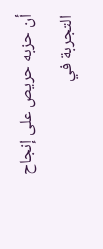أن حزبه حريص على إنجاح التجربة في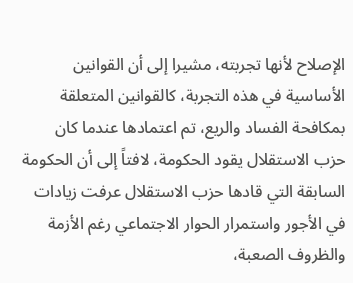الإصلاح لأنها تجربته، مشيرا إلى أن القوانين الأساسية في هذه التجربة، كالقوانين المتعلقة بمكافحة الفساد والريع، تم اعتمادها عندما كان حزب الاستقلال يقود الحكومة، لافتاً إلى أن الحكومة السابقة التي قادها حزب الاستقلال عرفت زيادات في الأجور واستمرار الحوار الاجتماعي رغم الأزمة والظروف الصعبة،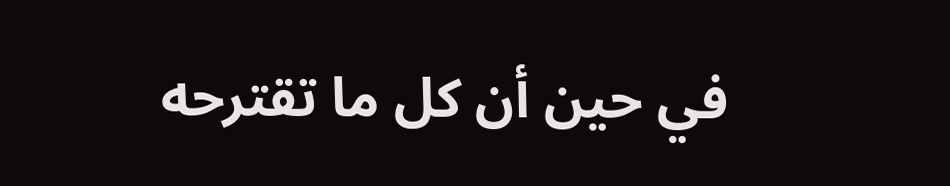في حين أن كل ما تقترحه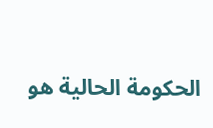الحكومة الحالية هو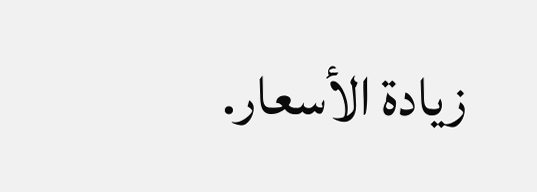زيادة الأسعار.